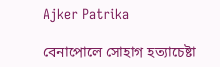Ajker Patrika

বেনাপোলে সোহাগ হত্যাচেষ্টা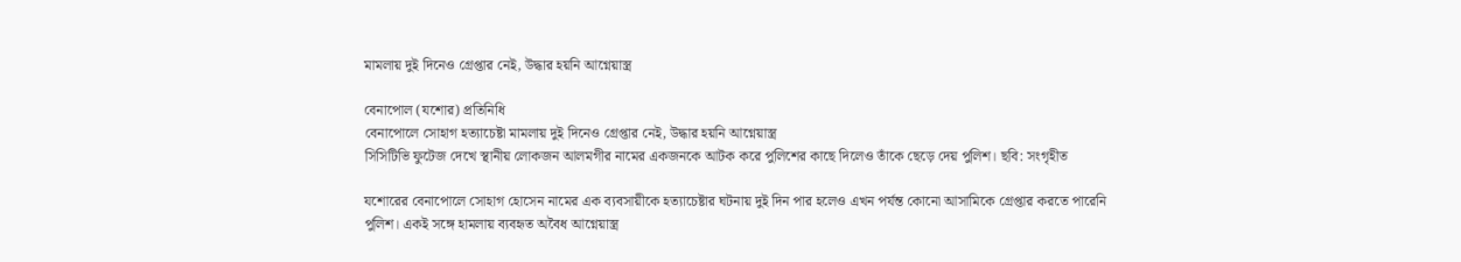মামলায় দুই দিনেও গ্রেপ্তার নেই, উদ্ধার হয়নি আগ্নেয়াস্ত্র

বেনাপোল (যশোর) প্রতিনিধি
বেনাপোলে সোহাগ হত্যাচেষ্টা মামলায় দুই দিনেও গ্রেপ্তার নেই, উদ্ধার হয়নি আগ্নেয়াস্ত্র
সিসিটিভি ফুটেজ দেখে স্থানীয় লোকজন আলমগীর নামের একজনকে আটক করে পুলিশের কাছে দিলেও তাঁকে ছেড়ে দেয় পুলিশ। ছবি: সংগৃহীত

যশোরের বেনাপোলে সোহাগ হোসেন নামের এক ব্যবসায়ীকে হত্যাচেষ্টার ঘটনায় দুই দিন পার হলেও এখন পর্যন্ত কোনো আসামিকে গ্রেপ্তার করতে পারেনি পুলিশ। একই সঙ্গে হামলায় ব্যবহৃত অবৈধ আগ্নেয়াস্ত্র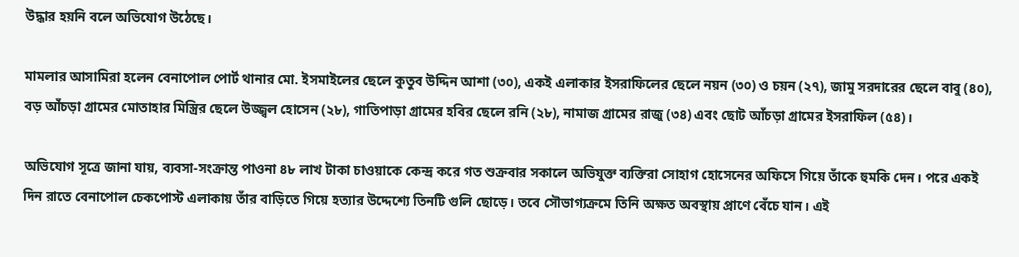উদ্ধার হয়নি বলে অভিযোগ উঠেছে।

মামলার আসামিরা হলেন বেনাপোল পোর্ট থানার মো. ইসমাইলের ছেলে কুতুব উদ্দিন আশা (৩০), একই এলাকার ইসরাফিলের ছেলে নয়ন (৩০) ও চয়ন (২৭), জামু সরদারের ছেলে বাবু (৪০), বড় আঁচড়া গ্রামের মোতাহার মিস্ত্রির ছেলে উজ্জ্বল হোসেন (২৮), গাতিপাড়া গ্রামের হবির ছেলে রনি (২৮), নামাজ গ্রামের রাজু (৩৪) এবং ছোট আঁচড়া গ্রামের ইসরাফিল (৫৪)।

অভিযোগ সূত্রে জানা যায়, ব্যবসা-সংক্রান্ত পাওনা ৪৮ লাখ টাকা চাওয়াকে কেন্দ্র করে গত শুক্রবার সকালে অভিযুক্ত ব্যক্তিরা সোহাগ হোসেনের অফিসে গিয়ে তাঁকে হুমকি দেন। পরে একই দিন রাতে বেনাপোল চেকপোস্ট এলাকায় তাঁর বাড়িতে গিয়ে হত্যার উদ্দেশ্যে তিনটি গুলি ছোড়ে। তবে সৌভাগ্যক্রমে তিনি অক্ষত অবস্থায় প্রাণে বেঁচে যান। এই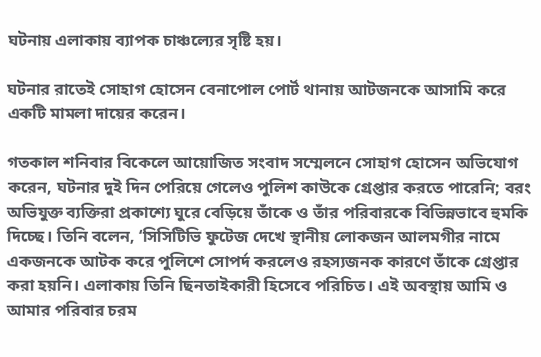ঘটনায় এলাকায় ব্যাপক চাঞ্চল্যের সৃষ্টি হয়।

ঘটনার রাতেই সোহাগ হোসেন বেনাপোল পোর্ট থানায় আটজনকে আসামি করে একটি মামলা দায়ের করেন।

গতকাল শনিবার বিকেলে আয়োজিত সংবাদ সম্মেলনে সোহাগ হোসেন অভিযোগ করেন, ঘটনার দুই দিন পেরিয়ে গেলেও পুলিশ কাউকে গ্রেপ্তার করতে পারেনি; বরং অভিযুক্ত ব্যক্তিরা প্রকাশ্যে ঘুরে বেড়িয়ে তাঁকে ও তাঁর পরিবারকে বিভিন্নভাবে হুমকি দিচ্ছে। তিনি বলেন, ‘সিসিটিভি ফুটেজ দেখে স্থানীয় লোকজন আলমগীর নামে একজনকে আটক করে পুলিশে সোপর্দ করলেও রহস্যজনক কারণে তাঁকে গ্রেপ্তার করা হয়নি। এলাকায় তিনি ছিনতাইকারী হিসেবে পরিচিত। এই অবস্থায় আমি ও আমার পরিবার চরম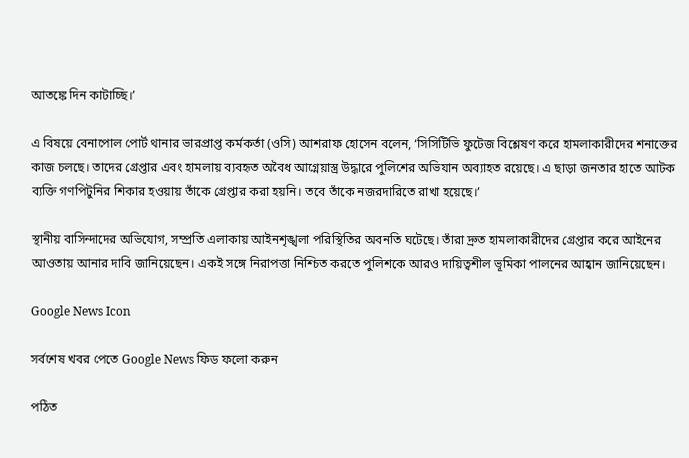আতঙ্কে দিন কাটাচ্ছি।’

এ বিষয়ে বেনাপোল পোর্ট থানার ভারপ্রাপ্ত কর্মকর্তা (ওসি) আশরাফ হোসেন বলেন, ‘সিসিটিভি ফুটেজ বিশ্লেষণ করে হামলাকারীদের শনাক্তের কাজ চলছে। তাদের গ্রেপ্তার এবং হামলায় ব্যবহৃত অবৈধ আগ্নেয়াস্ত্র উদ্ধারে পুলিশের অভিযান অব্যাহত রয়েছে। এ ছাড়া জনতার হাতে আটক ব্যক্তি গণপিটুনির শিকার হওয়ায় তাঁকে গ্রেপ্তার করা হয়নি। তবে তাঁকে নজরদারিতে রাখা হয়েছে।’

স্থানীয় বাসিন্দাদের অভিযোগ, সম্প্রতি এলাকায় আইনশৃঙ্খলা পরিস্থিতির অবনতি ঘটেছে। তাঁরা দ্রুত হামলাকারীদের গ্রেপ্তার করে আইনের আওতায় আনার দাবি জানিয়েছেন। একই সঙ্গে নিরাপত্তা নিশ্চিত করতে পুলিশকে আরও দায়িত্বশীল ভূমিকা পালনের আহ্বান জানিয়েছেন।

Google News Icon

সর্বশেষ খবর পেতে Google News ফিড ফলো করুন

পঠিত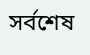সর্বশেষ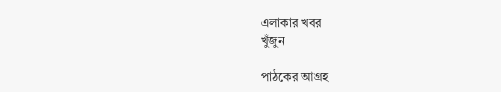এলাকার খবর
খুঁজুন

পাঠকের আগ্রহ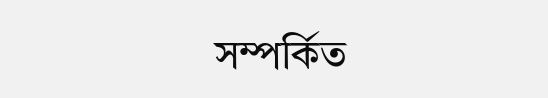সম্পর্কিত